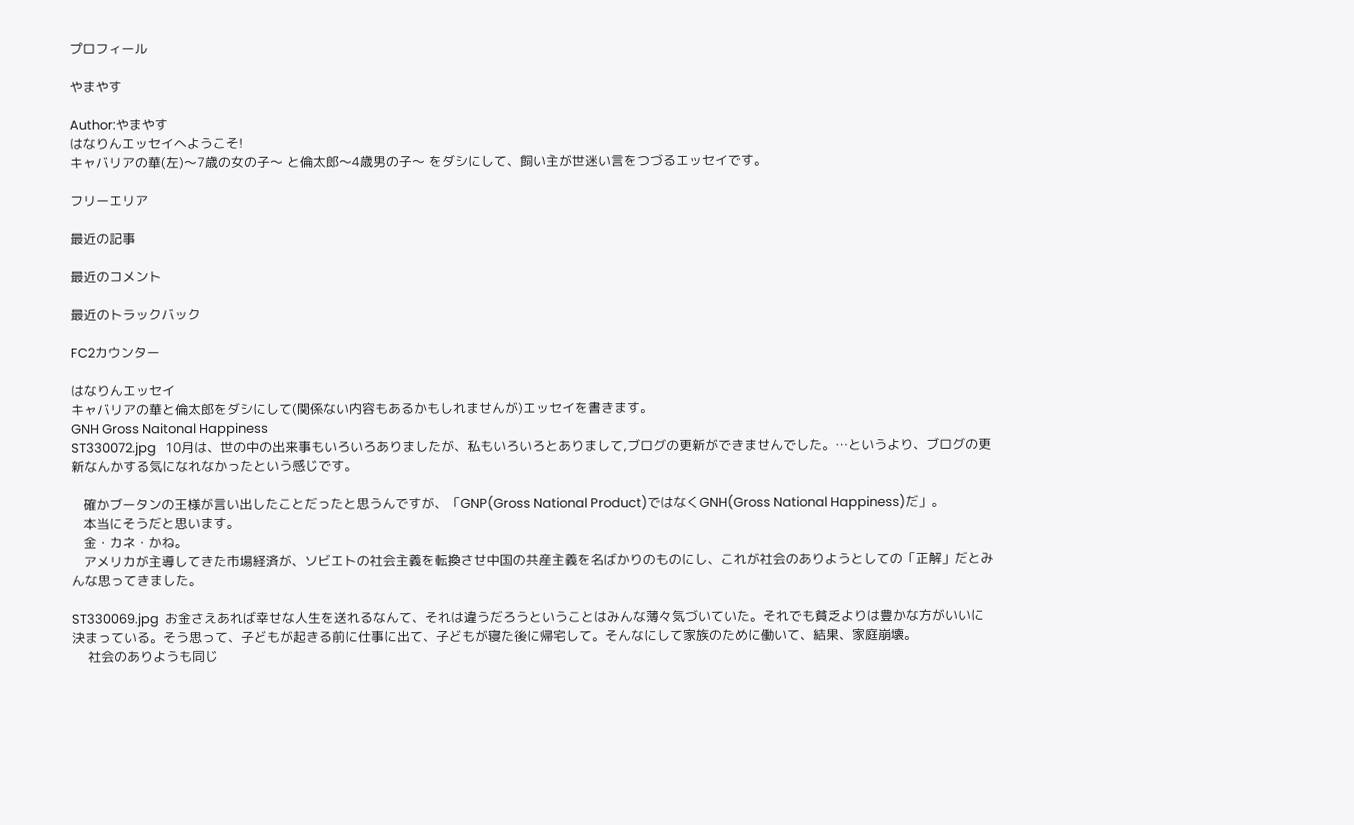プロフィール

やまやす

Author:やまやす
はなりんエッセイへようこそ!
キャバリアの華(左)〜7歳の女の子〜 と倫太郎〜4歳男の子〜 をダシにして、飼い主が世迷い言をつづるエッセイです。

フリーエリア

最近の記事

最近のコメント

最近のトラックバック

FC2カウンター

はなりんエッセイ
キャバリアの華と倫太郎をダシにして(関係ない内容もあるかもしれませんが)エッセイを書きます。
GNH Gross Naitonal Happiness
ST330072.jpg   10月は、世の中の出来事もいろいろありましたが、私もいろいろとありまして,ブログの更新ができませんでした。…というより、ブログの更新なんかする気になれなかったという感じです。

   確かブータンの王様が言い出したことだったと思うんですが、「GNP(Gross National Product)ではなくGNH(Gross National Happiness)だ」。
   本当にそうだと思います。
   金・カネ・かね。
   アメリカが主導してきた市場経済が、ソビエトの社会主義を転換させ中国の共産主義を名ばかりのものにし、これが社会のありようとしての「正解」だとみんな思ってきました。

ST330069.jpg  お金さえあれば幸せな人生を送れるなんて、それは違うだろうということはみんな薄々気づいていた。それでも貧乏よりは豊かな方がいいに決まっている。そう思って、子どもが起きる前に仕事に出て、子どもが寝た後に帰宅して。そんなにして家族のために働いて、結果、家庭崩壊。
    社会のありようも同じ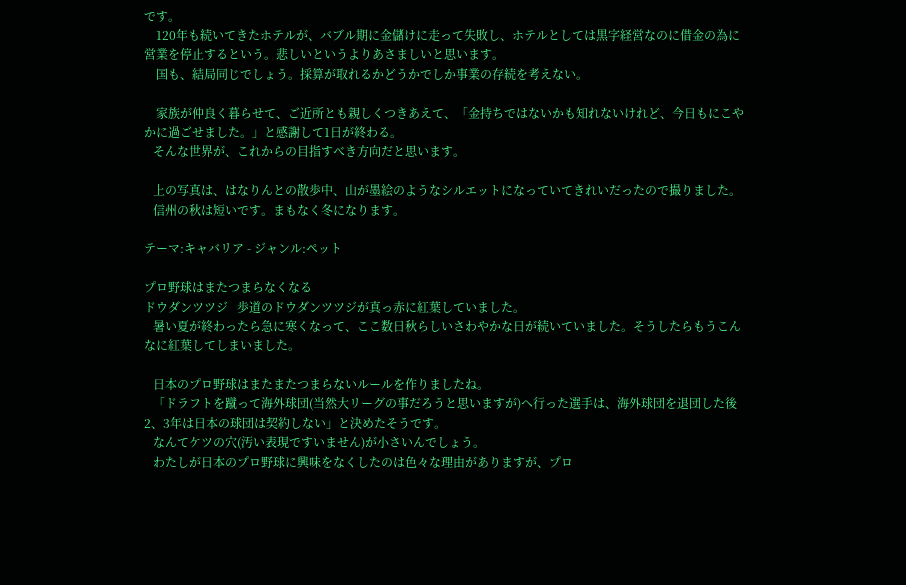です。
    120年も続いてきたホテルが、バブル期に金儲けに走って失敗し、ホテルとしては黒字経営なのに借金の為に営業を停止するという。悲しいというよりあさましいと思います。
    国も、結局同じでしょう。採算が取れるかどうかでしか事業の存続を考えない。

    家族が仲良く暮らせて、ご近所とも親しくつきあえて、「金持ちではないかも知れないけれど、今日もにこやかに過ごせました。」と感謝して1日が終わる。
   そんな世界が、これからの目指すべき方向だと思います。

   上の写真は、はなりんとの散歩中、山が墨絵のようなシルエットになっていてきれいだったので撮りました。
   信州の秋は短いです。まもなく冬になります。

テーマ:キャバリア - ジャンル:ペット

プロ野球はまたつまらなくなる
ドウダンツツジ   歩道のドウダンツツジが真っ赤に紅葉していました。
   暑い夏が終わったら急に寒くなって、ここ数日秋らしいさわやかな日が続いていました。そうしたらもうこんなに紅葉してしまいました。

   日本のプロ野球はまたまたつまらないルールを作りましたね。
   「ドラフトを蹴って海外球団(当然大リーグの事だろうと思いますが)へ行った選手は、海外球団を退団した後2、3年は日本の球団は契約しない」と決めたそうです。
   なんてケツの穴(汚い表現ですいません)が小さいんでしょう。
   わたしが日本のプロ野球に興味をなくしたのは色々な理由がありますが、プロ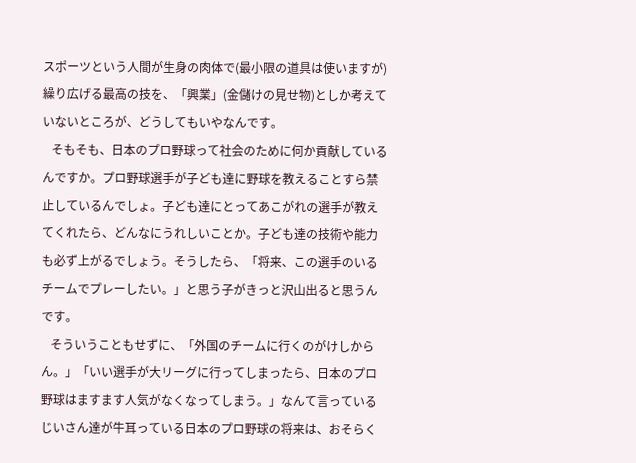スポーツという人間が生身の肉体で(最小限の道具は使いますが)繰り広げる最高の技を、「興業」(金儲けの見せ物)としか考えていないところが、どうしてもいやなんです。
   そもそも、日本のプロ野球って社会のために何か貢献しているんですか。プロ野球選手が子ども達に野球を教えることすら禁止しているんでしょ。子ども達にとってあこがれの選手が教えてくれたら、どんなにうれしいことか。子ども達の技術や能力も必ず上がるでしょう。そうしたら、「将来、この選手のいるチームでプレーしたい。」と思う子がきっと沢山出ると思うんです。
   そういうこともせずに、「外国のチームに行くのがけしからん。」「いい選手が大リーグに行ってしまったら、日本のプロ野球はますます人気がなくなってしまう。」なんて言っているじいさん達が牛耳っている日本のプロ野球の将来は、おそらく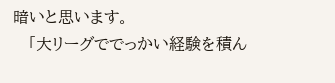暗いと思います。
   「大リーグででっかい経験を積ん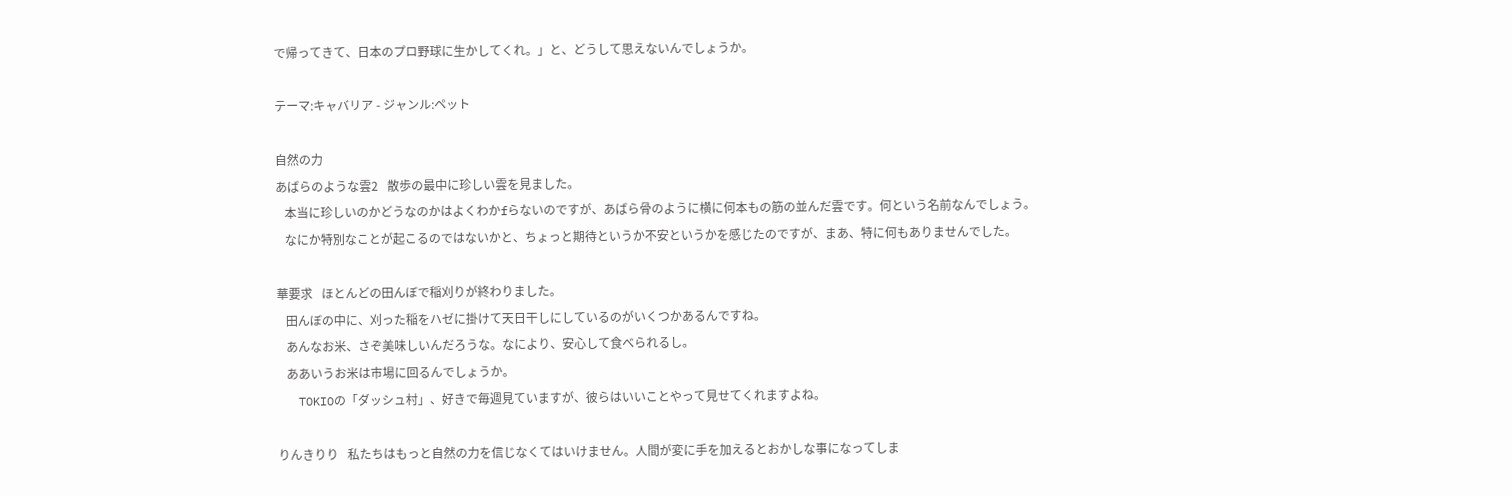で帰ってきて、日本のプロ野球に生かしてくれ。」と、どうして思えないんでしょうか。

テーマ:キャバリア - ジャンル:ペット

自然の力
あばらのような雲2   散歩の最中に珍しい雲を見ました。
   本当に珍しいのかどうなのかはよくわかfらないのですが、あばら骨のように横に何本もの筋の並んだ雲です。何という名前なんでしょう。
   なにか特別なことが起こるのではないかと、ちょっと期待というか不安というかを感じたのですが、まあ、特に何もありませんでした。

華要求   ほとんどの田んぼで稲刈りが終わりました。
   田んぼの中に、刈った稲をハゼに掛けて天日干しにしているのがいくつかあるんですね。
   あんなお米、さぞ美味しいんだろうな。なにより、安心して食べられるし。
   ああいうお米は市場に回るんでしょうか。
   TOKIOの「ダッシュ村」、好きで毎週見ていますが、彼らはいいことやって見せてくれますよね。

りんきりり   私たちはもっと自然の力を信じなくてはいけません。人間が変に手を加えるとおかしな事になってしま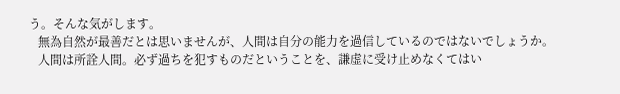う。そんな気がします。
   無為自然が最善だとは思いませんが、人間は自分の能力を過信しているのではないでしょうか。
   人間は所詮人間。必ず過ちを犯すものだということを、謙虚に受け止めなくてはい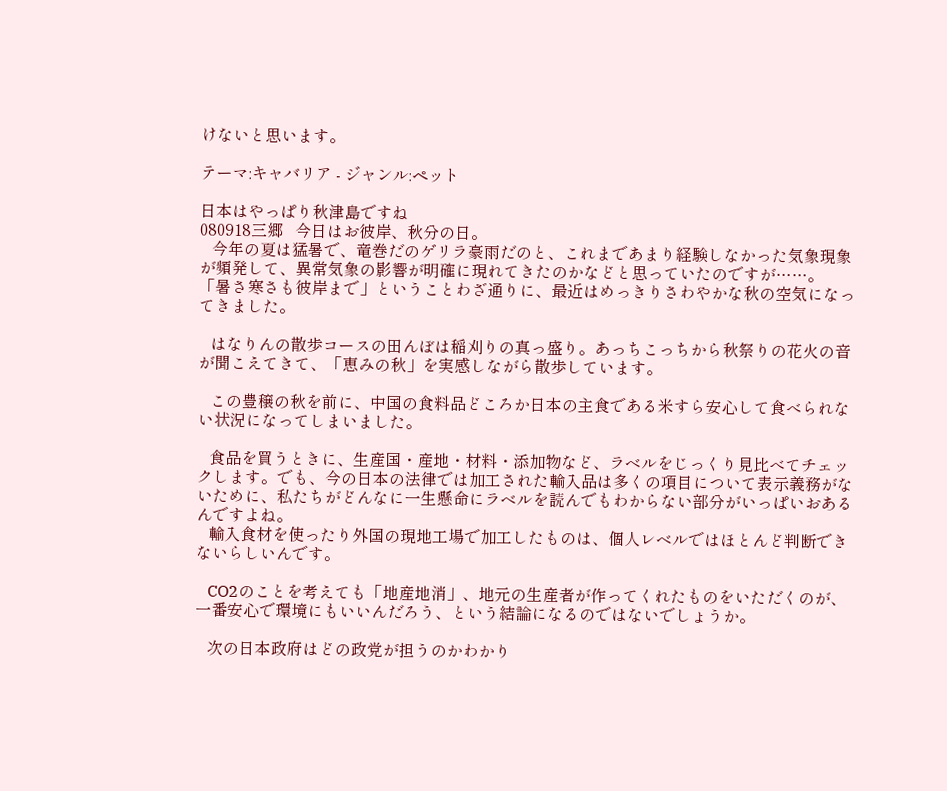けないと思います。

テーマ:キャバリア - ジャンル:ペット

日本はやっぱり秋津島ですね
080918三郷   今日はお彼岸、秋分の日。
   今年の夏は猛暑で、竜巻だのゲリラ豪雨だのと、これまであまり経験しなかった気象現象が頻発して、異常気象の影響が明確に現れてきたのかなどと思っていたのですが……。   「暑さ寒さも彼岸まで」ということわざ通りに、最近はめっきりさわやかな秋の空気になってきました。

   はなりんの散歩コースの田んぼは稲刈りの真っ盛り。あっちこっちから秋祭りの花火の音が聞こえてきて、「恵みの秋」を実感しながら散歩しています。

   この豊穣の秋を前に、中国の食料品どころか日本の主食である米すら安心して食べられない状況になってしまいました。

   食品を買うときに、生産国・産地・材料・添加物など、ラベルをじっくり見比べてチェックします。でも、今の日本の法律では加工された輸入品は多くの項目について表示義務がないために、私たちがどんなに一生懸命にラベルを読んでもわからない部分がいっぱいおあるんですよね。
   輸入食材を使ったり外国の現地工場で加工したものは、個人レベルではほとんど判断できないらしいんです。

   CO2のことを考えても「地産地消」、地元の生産者が作ってくれたものをいただくのが、一番安心で環境にもいいんだろう、という結論になるのではないでしょうか。

   次の日本政府はどの政党が担うのかわかり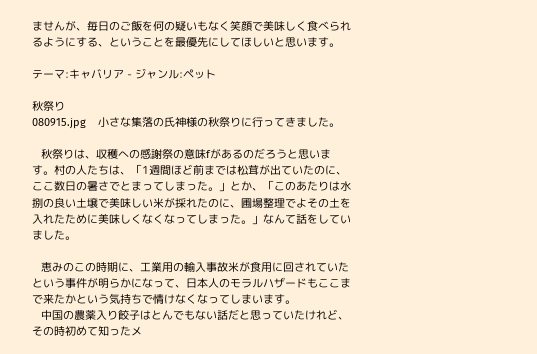ませんが、毎日のご飯を何の疑いもなく笑顔で美味しく食べられるようにする、ということを最優先にしてほしいと思います。

テーマ:キャバリア - ジャンル:ペット

秋祭り
080915.jpg    小さな集落の氏神様の秋祭りに行ってきました。

   秋祭りは、収穫への感謝祭の意味fがあるのだろうと思います。村の人たちは、「1週間ほど前までは松茸が出ていたのに、ここ数日の暑さでとまってしまった。」とか、「このあたりは水捌の良い土壌で美味しい米が採れたのに、圃場整理でよその土を入れたために美味しくなくなってしまった。」なんて話をしていました。

   恵みのこの時期に、工業用の輸入事故米が食用に回されていたという事件が明らかになって、日本人のモラルハザードもここまで来たかという気持ちで情けなくなってしまいます。
   中国の農薬入り餃子はとんでもない話だと思っていたけれど、その時初めて知ったメ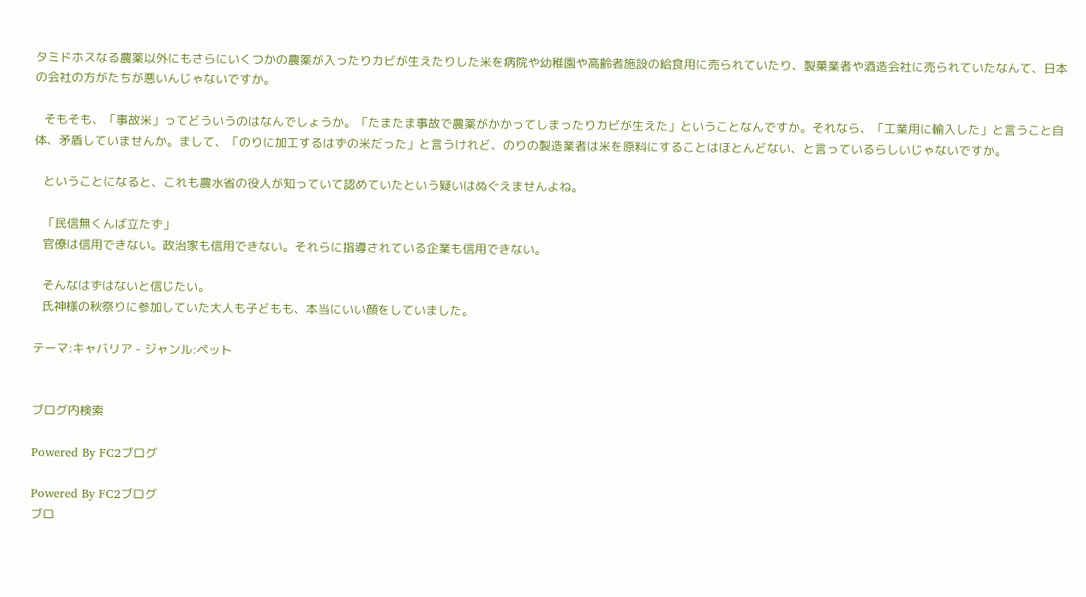タミドホスなる農薬以外にもさらにいくつかの農薬が入ったりカビが生えたりした米を病院や幼稚園や高齢者施設の給食用に売られていたり、製菓業者や酒造会社に売られていたなんて、日本の会社の方がたちが悪いんじゃないですか。

   そもそも、「事故米」ってどういうのはなんでしょうか。「たまたま事故で農薬がかかってしまったりカビが生えた」ということなんですか。それなら、「工業用に輸入した」と言うこと自体、矛盾していませんか。まして、「のりに加工するはずの米だった」と言うけれど、のりの製造業者は米を原料にすることはほとんどない、と言っているらしいじゃないですか。

   ということになると、これも農水省の役人が知っていて認めていたという疑いはぬぐえませんよね。

   「民信無くんば立たず」
   官僚は信用できない。政治家も信用できない。それらに指導されている企業も信用できない。

   そんなはずはないと信じたい。
   氏神様の秋祭りに参加していた大人も子どもも、本当にいい顔をしていました。

テーマ:キャバリア - ジャンル:ペット


ブログ内検索

Powered By FC2ブログ

Powered By FC2ブログ
ブロ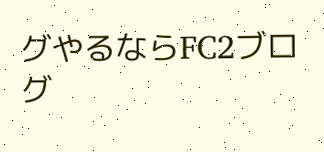グやるならFC2ブログ